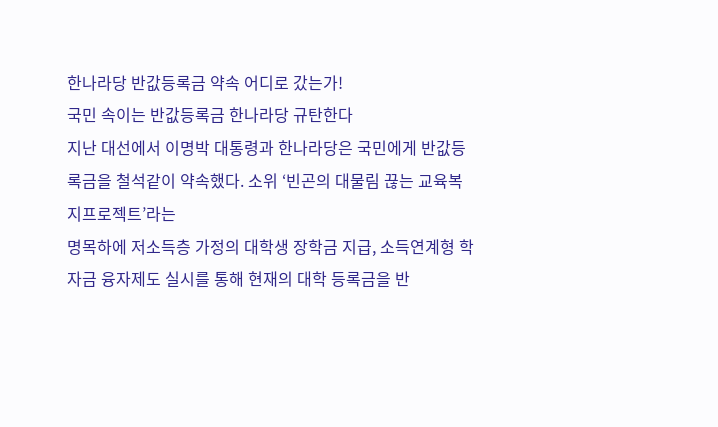한나라당 반값등록금 약속 어디로 갔는가!
국민 속이는 반값등록금 한나라당 규탄한다
지난 대선에서 이명박 대통령과 한나라당은 국민에게 반값등록금을 철석같이 약속했다. 소위 ‘빈곤의 대물림 끊는 교육복지프로젝트’라는
명목하에 저소득층 가정의 대학생 장학금 지급, 소득연계형 학자금 융자제도 실시를 통해 현재의 대학 등록금을 반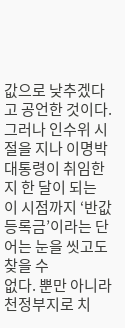값으로 낮추겠다고 공언한 것이다.
그러나 인수위 시절을 지나 이명박 대통령이 취임한지 한 달이 되는 이 시점까지 ‘반값등록금’이라는 단어는 눈을 씻고도 찾을 수
없다. 뿐만 아니라 천정부지로 치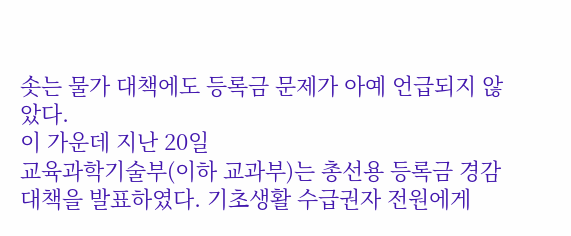솟는 물가 대책에도 등록금 문제가 아예 언급되지 않았다.
이 가운데 지난 20일
교육과학기술부(이하 교과부)는 총선용 등록금 경감대책을 발표하였다. 기초생활 수급권자 전원에게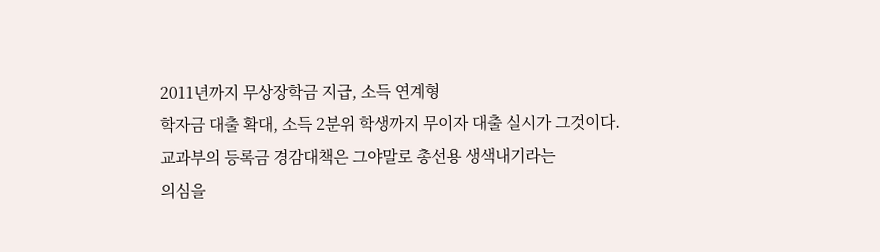2011년까지 무상장학금 지급, 소득 연계형
학자금 대출 확대, 소득 2분위 학생까지 무이자 대출 실시가 그것이다.
교과부의 등록금 경감대책은 그야말로 총선용 생색내기라는
의심을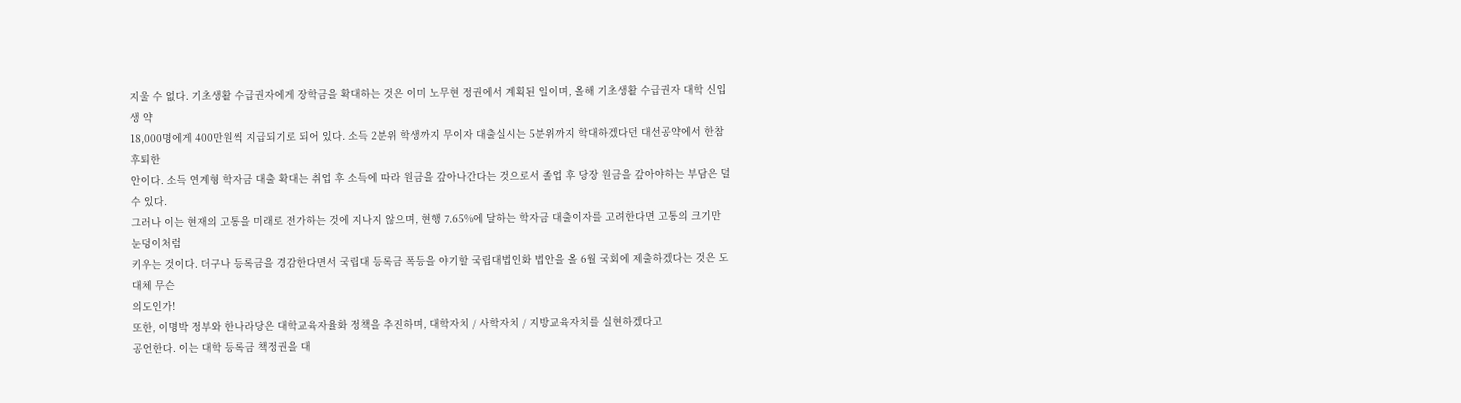지울 수 없다. 기초생활 수급권자에게 장학금을 확대하는 것은 이미 노무현 정권에서 계획된 일이며, 올해 기초생활 수급권자 대학 신입생 약
18,000명에게 400만원씩 지급되기로 되어 있다. 소득 2분위 학생까지 무이자 대출실시는 5분위까지 학대하겠다던 대선공약에서 한참 후퇴한
안이다. 소득 연계형 학자금 대출 확대는 취업 후 소득에 따라 원금을 갚아나간다는 것으로서 졸업 후 당장 원금을 갚아야하는 부담은 덜 수 있다.
그러나 이는 현재의 고통을 미래로 전가하는 것에 지나지 않으며, 현행 7.65%에 달하는 학자금 대출이자를 고려한다면 고통의 크기만 눈덩이처럼
키우는 것이다. 더구나 등록금을 경감한다면서 국립대 등록금 폭등을 야기할 국립대법인화 법안을 올 6월 국회에 제출하겠다는 것은 도대체 무슨
의도인가!
또한, 이명박 정부와 한나라당은 대학교육자율화 정책을 추진하며, 대학자치 / 사학자치 / 지방교육자치를 실현하겠다고
공언한다. 이는 대학 등록금 책정권을 대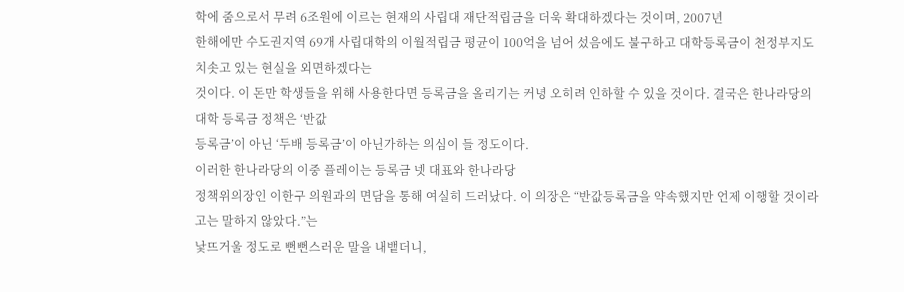학에 줌으로서 무려 6조원에 이르는 현재의 사립대 재단적립금을 더욱 확대하겠다는 것이며, 2007년
한해에만 수도권지역 69개 사립대학의 이월적립금 평균이 100억을 넘어 섰음에도 불구하고 대학등록금이 천정부지도 치솟고 있는 현실을 외면하겠다는
것이다. 이 돈만 학생들을 위해 사용한다면 등록금을 올리기는 커녕 오히려 인하할 수 있을 것이다. 결국은 한나라당의 대학 등록금 정책은 ‘반값
등록금’이 아닌 ‘두배 등록금’이 아닌가하는 의심이 들 정도이다.
이러한 한나라당의 이중 플레이는 등록금 넷 대표와 한나라당
정책위의장인 이한구 의원과의 면담을 통해 여실히 드러났다. 이 의장은 “반값등록금을 약속했지만 언제 이행할 것이라고는 말하지 않았다.”는
낯뜨거울 정도로 뻔뻔스러운 말을 내뱉더니,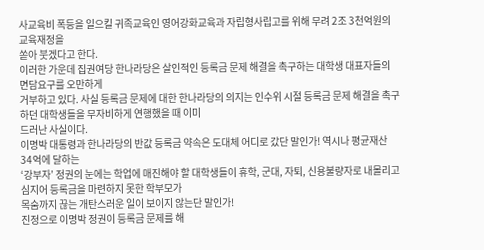사교육비 폭등을 일으킬 귀족교육인 영어강화교육과 자립형사립고를 위해 무려 2조 3천억원의 교육재정을
쏟아 붓겠다고 한다.
이러한 가운데 집권여당 한나라당은 살인적인 등록금 문제 해결을 촉구하는 대학생 대표자들의 면담요구를 오만하게
거부하고 있다. 사실 등록금 문제에 대한 한나라당의 의지는 인수위 시절 등록금 문제 해결을 촉구하던 대학생들을 무자비하게 연행했을 때 이미
드러난 사실이다.
이명박 대통령과 한나라당의 반값 등록금 약속은 도대체 어디로 갔단 말인가! 역시나 평균재산 34억에 달하는
‘강부자’ 정권의 눈에는 학업에 매진해야 할 대학생들이 휴학, 군대, 자퇴, 신용불량자로 내몰리고 심지어 등록금을 마련하지 못한 학부모가
목숨까지 끊는 개탄스러운 일이 보이지 않는단 말인가!
진정으로 이명박 정권이 등록금 문제를 해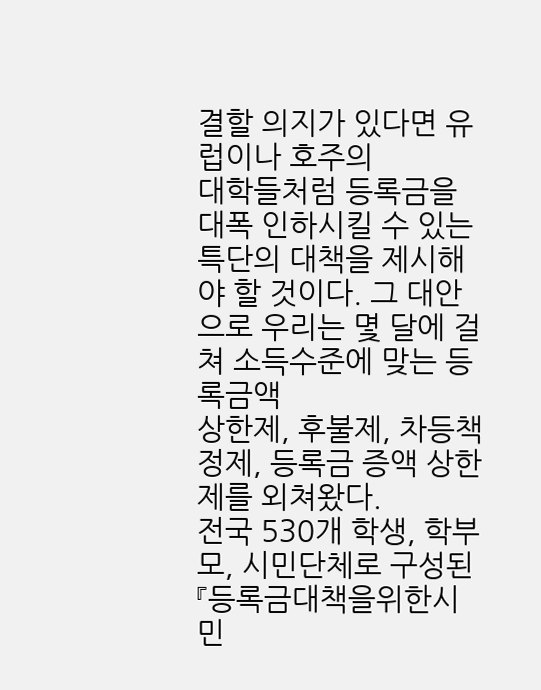결할 의지가 있다면 유럽이나 호주의
대학들처럼 등록금을 대폭 인하시킬 수 있는 특단의 대책을 제시해야 할 것이다. 그 대안으로 우리는 몇 달에 걸쳐 소득수준에 맞는 등록금액
상한제, 후불제, 차등책정제, 등록금 증액 상한제를 외쳐왔다.
전국 530개 학생, 학부모, 시민단체로 구성된
『등록금대책을위한시민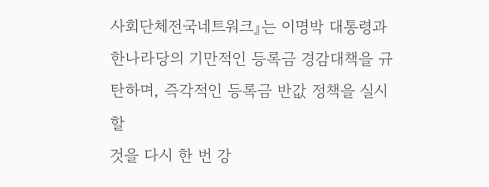사회단체전국네트워크』는 이명박 대통령과 한나라당의 기만적인 등록금 경감대책을 규탄하며, 즉각적인 등록금 반값 정책을 실시할
것을 다시 한 번 강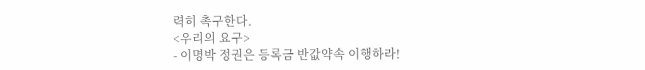력히 촉구한다.
<우리의 요구>
- 이명박 정권은 등록금 반값약속 이행하라!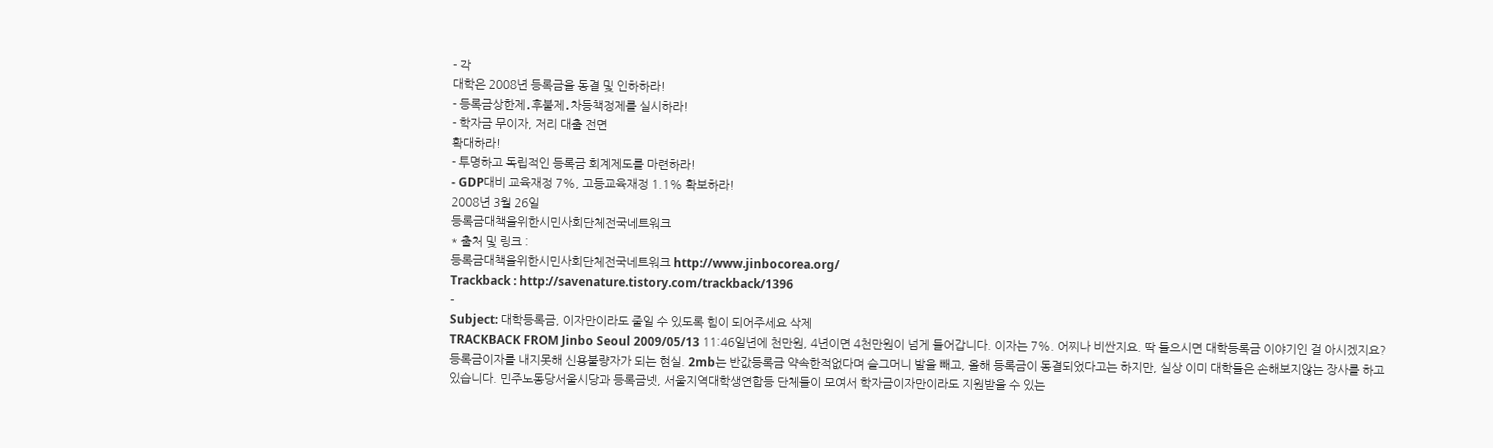- 각
대학은 2008년 등록금을 동결 및 인하하라!
- 등록금상한제․후불제․차등책정제를 실시하라!
- 학자금 무이자, 저리 대출 전면
확대하라!
- 투명하고 독립적인 등록금 회계제도를 마련하라!
- GDP대비 교육재정 7%, 고등교육재정 1.1% 확보하라!
2008년 3월 26일
등록금대책을위한시민사회단체전국네트워크
* 출처 및 링크 :
등록금대책을위한시민사회단체전국네트워크 http://www.jinbocorea.org/
Trackback : http://savenature.tistory.com/trackback/1396
-
Subject: 대학등록금, 이자만이라도 줄일 수 있도록 힘이 되어주세요 삭제
TRACKBACK FROM Jinbo Seoul 2009/05/13 11:46일년에 천만원, 4년이면 4천만원이 넘게 들어갑니다. 이자는 7%. 어찌나 비싼지요. 딱 들으시면 대학등록금 이야기인 걸 아시겠지요? 등록금이자를 내지못해 신용불량자가 되는 현실. 2mb는 반값등록금 약속한적없다며 슬그머니 발을 빼고, 올해 등록금이 동결되었다고는 하지만, 실상 이미 대학들은 손해보지않는 장사를 하고 있습니다. 민주노동당서울시당과 등록금넷, 서울지역대학생연합등 단체들이 모여서 학자금이자만이라도 지원받을 수 있는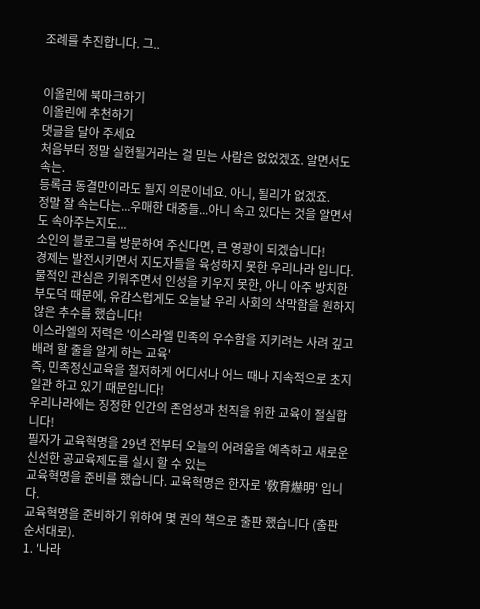조례를 추진합니다. 그..


이올린에 북마크하기
이올린에 추천하기
댓글을 달아 주세요
처음부터 정말 실현될거라는 걸 믿는 사람은 없었겠죠. 알면서도 속는.
등록금 동결만이라도 될지 의문이네요. 아니, 될리가 없겠죠.
정말 잘 속는다는...우매한 대중들...아니 속고 있다는 것을 알면서도 속아주는지도...
소인의 블로그를 방문하여 주신다면, 큰 영광이 되겠습니다!
경제는 발전시키면서 지도자들을 육성하지 못한 우리나라 입니다.
물적인 관심은 키워주면서 인성을 키우지 못한, 아니 아주 방치한 부도덕 때문에, 유감스럽게도 오늘날 우리 사회의 삭막함을 원하지 않은 추수를 했습니다!
이스라엘의 저력은 '이스라엘 민족의 우수함을 지키려는 사려 깊고 배려 할 줄을 알게 하는 교육'
즉, 민족정신교육을 철저하게 어디서나 어느 때나 지속적으로 초지일관 하고 있기 때문입니다!
우리나라에는 징정한 인간의 존엄성과 천직을 위한 교육이 절실합니다!
필자가 교육혁명을 29년 전부터 오늘의 어려움을 예측하고 새로운 신선한 공교육제도를 실시 할 수 있는
교육혁명을 준비를 했습니다. 교육혁명은 한자로 '敎育爀明' 입니다.
교육혁명을 준비하기 위하여 몇 권의 책으로 출판 했습니다 (출판 순서대로).
1. '나라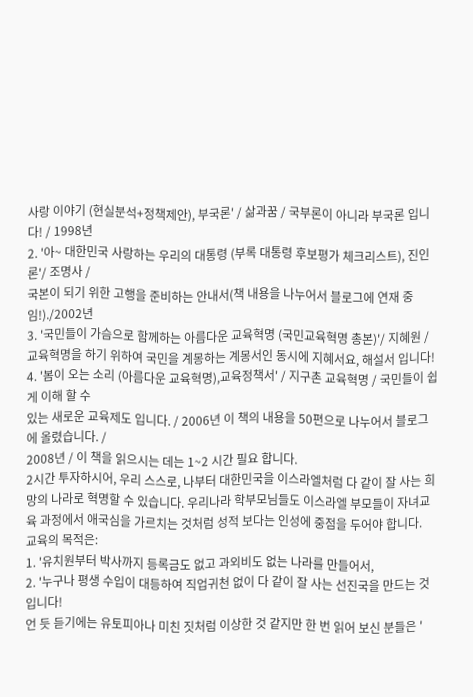사랑 이야기 (현실분석+정책제안), 부국론' / 삶과꿈 / 국부론이 아니라 부국론 입니다! / 1998년
2. '아~ 대한민국 사랑하는 우리의 대통령 (부록 대통령 후보평가 체크리스트), 진인론'/ 조명사 /
국본이 되기 위한 고행을 준비하는 안내서(책 내용을 나누어서 블로그에 연재 중임!)./2002년
3. '국민들이 가슴으로 함께하는 아름다운 교육혁명 (국민교육혁명 총본)'/ 지혜원 /
교육혁명을 하기 위하여 국민을 계몽하는 계몽서인 동시에 지혜서요, 해설서 입니다!
4. '봄이 오는 소리 (아름다운 교육혁명),교육정책서' / 지구촌 교육혁명 / 국민들이 쉽게 이해 할 수
있는 새로운 교육제도 입니다. / 2006년 이 책의 내용을 50편으로 나누어서 블로그에 올렸습니다. /
2008년 / 이 책을 읽으시는 데는 1~2 시간 필요 합니다.
2시간 투자하시어, 우리 스스로, 나부터 대한민국을 이스라엘처럼 다 같이 잘 사는 희망의 나라로 혁명할 수 있습니다. 우리나라 학부모님들도 이스라엘 부모들이 자녀교육 과정에서 애국심을 가르치는 것처럼 성적 보다는 인성에 중점을 두어야 합니다.
교육의 목적은:
1. '유치원부터 박사까지 등록금도 없고 과외비도 없는 나라를 만들어서,
2. '누구나 평생 수입이 대등하여 직업귀천 없이 다 같이 잘 사는 선진국을 만드는 것 입니다!
언 듯 듣기에는 유토피아나 미친 짓처럼 이상한 것 같지만 한 번 읽어 보신 분들은 '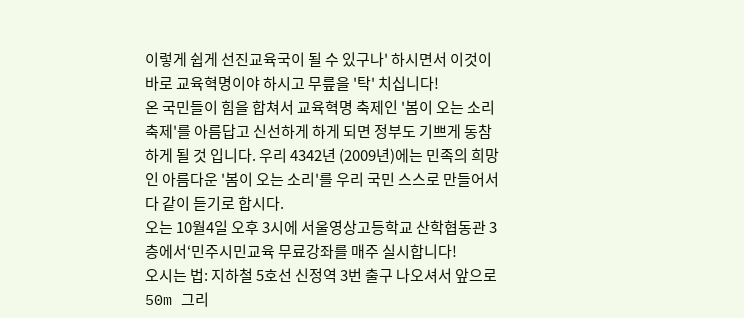이렇게 쉽게 선진교육국이 될 수 있구나' 하시면서 이것이 바로 교육혁명이야 하시고 무릎을 '탁' 치십니다!
온 국민들이 힘을 합쳐서 교육혁명 축제인 '봄이 오는 소리 축제'를 아름답고 신선하게 하게 되면 정부도 기쁘게 동참 하게 될 것 입니다. 우리 4342년 (2009년)에는 민족의 희망인 아름다운 '봄이 오는 소리'를 우리 국민 스스로 만들어서 다 같이 듣기로 합시다.
오는 10월4일 오후 3시에 서울영상고등학교 산학협동관 3층에서‘민주시민교육 무료강좌를 매주 실시합니다!
오시는 법: 지하철 5호선 신정역 3번 출구 나오셔서 앞으로 50m 그리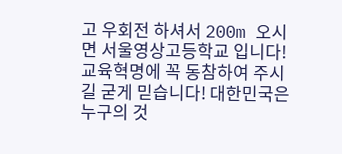고 우회전 하셔서 200m 오시면 서울영상고등학교 입니다!
교육혁명에 꼭 동참하여 주시길 굳게 믿습니다! 대한민국은 누구의 것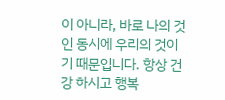이 아니라, 바로 나의 것인 동시에 우리의 것이기 때문입니다. 항상 건강 하시고 행복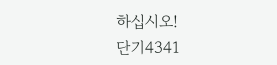하십시오!
단기4341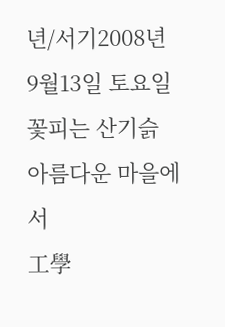년/서기2008년 9월13일 토요일
꽃피는 산기슭 아름다운 마을에서
工學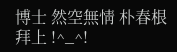博士 然空無情 朴春根 拜上 !^_^!